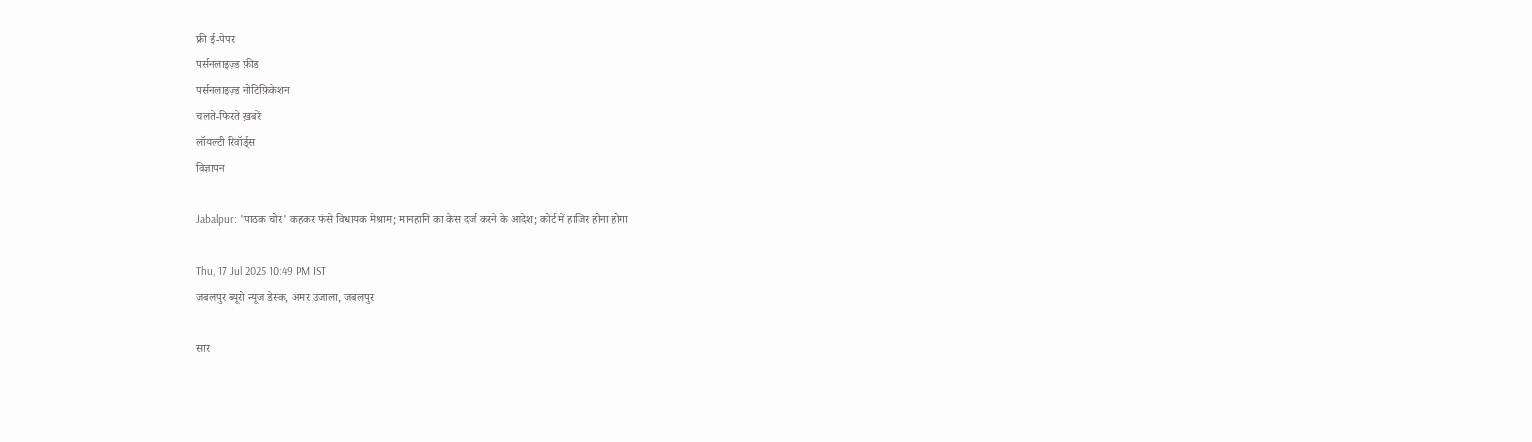फ्री ई-पेपर
पर्सनलाइज़्ड फ़ीड
पर्सनलाइज़्ड नोटिफ़िकेशन
चलते-फिरते ख़बरें
लॉयल्टी रिवॉर्ड्स
विज्ञापन

Jabalpur: 'पाठक चोर' कहकर फंसे विधायक मेश्राम; मानहानि का केस दर्ज करने के आदेश; कोर्ट में हाजिर होना होगा

Thu, 17 Jul 2025 10:49 PM IST
जबलपुर ब्यूरो न्यूज डेस्क, अमर उजाला, जबलपुर

सार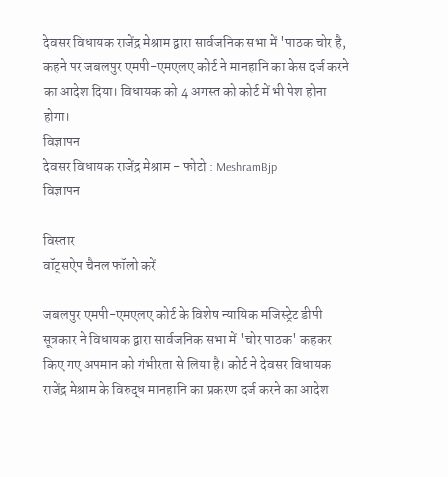देवसर विधायक राजेंद्र मेश्राम द्वारा सार्वजनिक सभा में 'पाठक चोर है, कहने पर जबलपुर एमपी-एमएलए कोर्ट ने मानहानि का केस दर्ज करने का आदेश दिया। विधायक को 4 अगस्त को कोर्ट में भी पेश होना होगा।
विज्ञापन
देवसर विधायक राजेंद्र मेश्राम - फोटो : MeshramBjp
विज्ञापन

विस्तार
वॉट्सऐप चैनल फॉलो करें

जबलपुर एमपी-एमएलए कोर्ट के विशेष न्यायिक मजिस्ट्रेट डीपी सूत्रकार ने विधायक द्वारा सार्वजनिक सभा में 'चोर पाठक' कहकर किए गए अपमान को गंभीरता से लिया है। कोर्ट ने देवसर विधायक राजेंद्र मेश्राम के विरुद्ध मानहानि का प्रकरण दर्ज करने का आदेश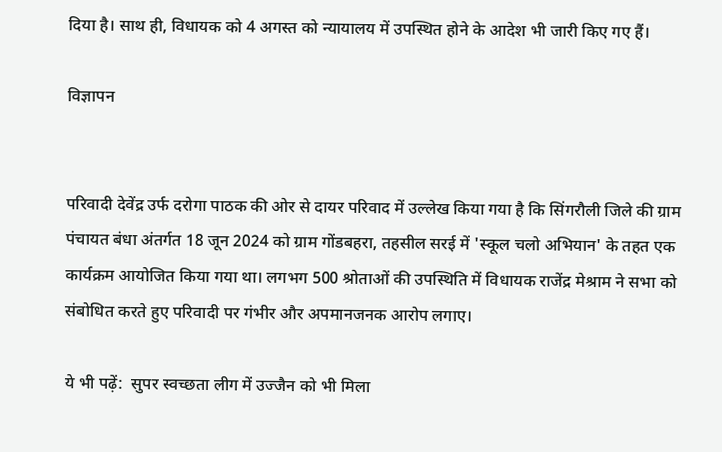दिया है। साथ ही, विधायक को 4 अगस्त को न्यायालय में उपस्थित होने के आदेश भी जारी किए गए हैं।

विज्ञापन


परिवादी देवेंद्र उर्फ दरोगा पाठक की ओर से दायर परिवाद में उल्लेख किया गया है कि सिंगरौली जिले की ग्राम पंचायत बंधा अंतर्गत 18 जून 2024 को ग्राम गोंडबहरा, तहसील सरई में 'स्कूल चलो अभियान' के तहत एक कार्यक्रम आयोजित किया गया था। लगभग 500 श्रोताओं की उपस्थिति में विधायक राजेंद्र मेश्राम ने सभा को संबोधित करते हुए परिवादी पर गंभीर और अपमानजनक आरोप लगाए।

ये भी पढ़ें:  सुपर स्वच्छता लीग में उज्जैन को भी मिला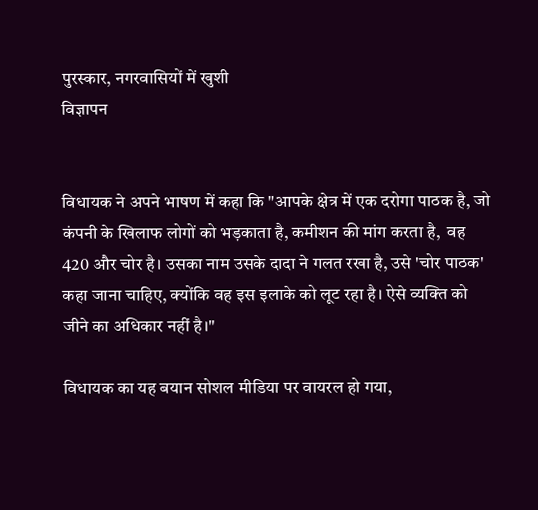पुरस्कार, नगरवासियों में खुशी
विज्ञापन


विधायक ने अपने भाषण में कहा कि "आपके क्षेत्र में एक दरोगा पाठक है, जो कंपनी के खिलाफ लोगों को भड़काता है, कमीशन की मांग करता है,  वह 420 और चोर है। उसका नाम उसके दादा ने गलत रखा है, उसे 'चोर पाठक' कहा जाना चाहिए, क्योंकि वह इस इलाके को लूट रहा है। ऐसे व्यक्ति को जीने का अधिकार नहीं है।"

विधायक का यह बयान सोशल मीडिया पर वायरल हो गया,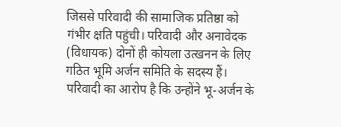जिससे परिवादी की सामाजिक प्रतिष्ठा को गंभीर क्षति पहुंची। परिवादी और अनावेदक (विधायक) दोनों ही कोयला उत्खनन के लिए गठित भूमि अर्जन समिति के सदस्य हैं। परिवादी का आरोप है कि उन्होंने भू-अर्जन के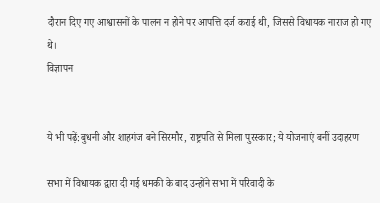दौरान दिए गए आश्वासनों के पालन न होने पर आपत्ति दर्ज कराई थी, जिससे विधायक नाराज हो गए थे।
विज्ञापन


ये भी पढ़ें:बुधनी और शाहगंज बने सिरमौर, राष्ट्रपति से मिला पुरस्कार; ये योजनाएं बनीं उदाहरण

सभा में विधायक द्वारा दी गई धमकी के बाद उन्होंने सभा में परिवादी के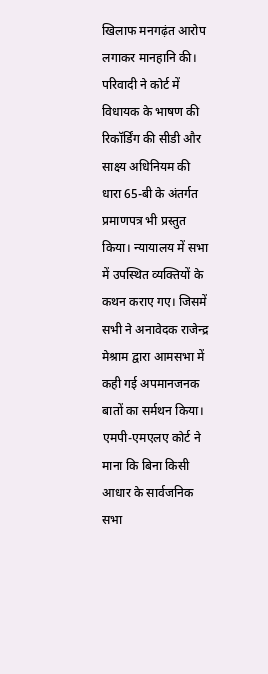खिलाफ मनगढ़ंत आरोप लगाकर मानहानि की। परिवादी ने कोर्ट में विधायक के भाषण की रिकॉर्डिंग की सीडी और साक्ष्य अधिनियम की धारा 65-बी के अंतर्गत प्रमाणपत्र भी प्रस्तुत किया। न्यायालय में सभा में उपस्थित व्यक्तियों के कथन कराए गए। जिसमें सभी ने अनावेदक राजेन्द्र मेश्राम द्वारा आमसभा में कही गई अपमानजनक बातों का सर्मथन किया। एमपी-एमएलए कोर्ट ने माना कि बिना किसी आधार के सार्वजनिक सभा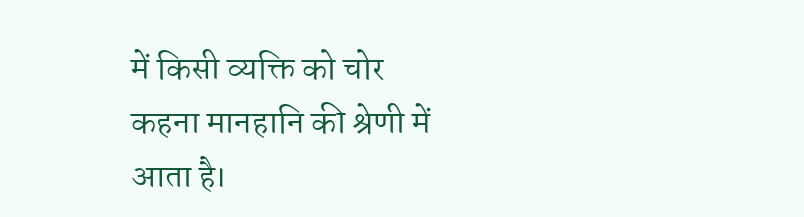में किसी व्यक्ति को चोर कहना मानहानि की श्रेणी में आता है।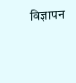विज्ञापन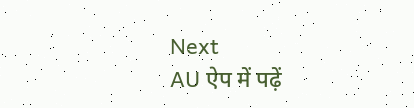Next
AU ऐप में पढ़ें